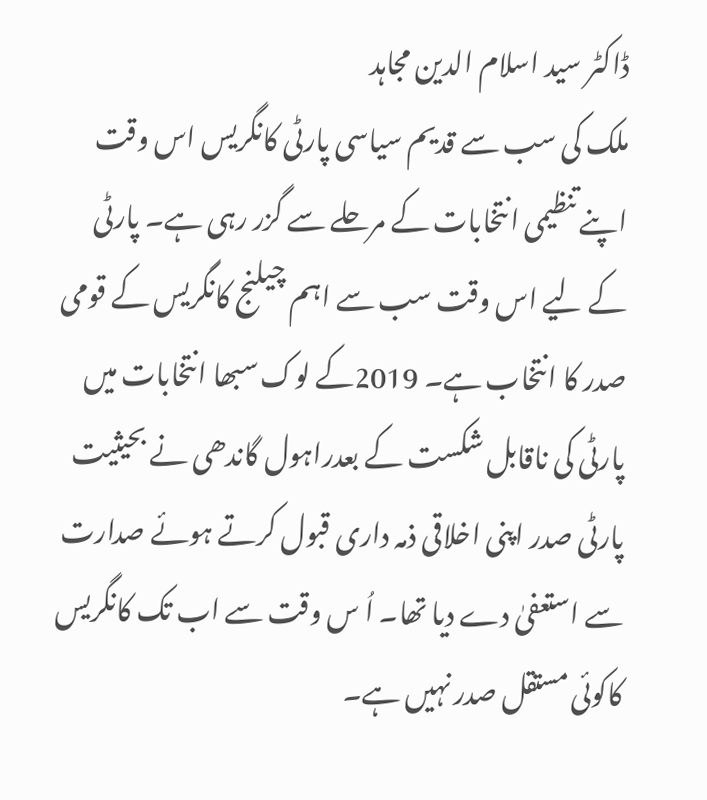ڈاکٹر سید اسلام الدین مجاہد
ملک کی سب سے قدیم سیاسی پارٹی کانگریس اس وقت اپنے تنظیمی انتخابات کے مرحلے سے گزر رہی ہے۔ پارٹی کے لیے اس وقت سب سے اہم چیلنج کانگریس کے قومی صدر کا انتخاب ہے۔ 2019کے لوک سبھا انتخابات میں پارٹی کی ناقابل شکست کے بعدراہول گاندھی نے بحیثیت پارٹی صدر اپنی اخلاقی ذمہ داری قبول کرتے ہوئے صدارت سے استعفیٰ دے دیا تھا۔ اُ س وقت سے اب تک کانگریس کاکوئی مستقل صدر نہیں ہے۔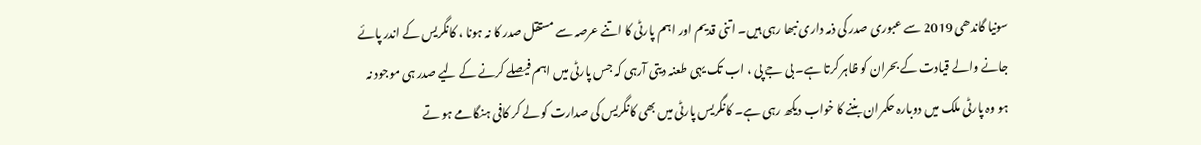سونیا گاندھی 2019 سے عبوری صدر کی ذمہ داری نبھا رہی ہیں۔ اتنی قدیم اور اہم پارٹی کا اتنے عرصہ سے مستقل صدر کا نہ ہونا ، کانگریس کے اندر پائے جانے والے قیادت کے بحران کو ظاہر کرتا ہے۔ بی جے پی ، اب تک یہی طعنہ دیتی آرہی کہ جس پارٹی میں اہم فیصلے کرنے کے لیے صدر ہی موجود نہ ہو وہ پارٹی ملک میں دوبارہ حکمران بننے کا خواب دیکھ رہی ہے۔ کانگریس پارٹی میں بھی کانگریس کی صدارت کو لے کر کافی ہنگامے ہو تے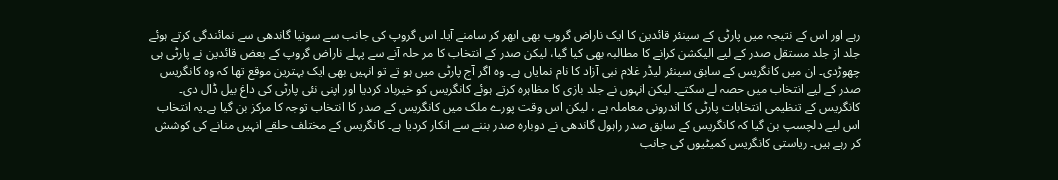رہے اور اس کے نتیجہ میں پارٹی کے سینئر قائدین کا ایک ناراض گروپ بھی ابھر کر سامنے آیا۔ اس گروپ کی جانب سے سونیا گاندھی سے نمائندگی کرتے ہوئے جلد از جلد مستقل صدر کے لیے الیکشن کرانے کا مطالبہ بھی کیا گیا، لیکن صدر کے انتخاب کا مر حلہ آنے سے پہلے ناراض گروپ کے بعض قائدین نے پارٹی ہی چھوڑدی۔ ان میں کانگریس کے سابق سینئر لیڈر غلام نبی آزاد کا نام نمایاں ہے۔ وہ اگر آج پارٹی میں ہو تے تو انہیں بھی ایک بہترین موقع تھا کہ وہ کانگریس صدر کے لیے انتخاب میں حصہ لے سکتے۔ لیکن انہوں نے جلد بازی کا مظاہرہ کرتے ہوئے کانگریس کو خیرباد کردیا اور اپنی نئی پارٹی کی داغ بیل ڈال دی۔ کانگریس کے تنظیمی انتخابات پارٹی کا اندرونی معاملہ ہے ، لیکن اس وقت پورے ملک میں کانگریس کے صدر کا انتخاب توجہ کا مرکز بن گیا ہے۔یہ انتخاب اس لیے دلچسپ بن گیا کہ کانگریس کے سابق صدر راہول گاندھی نے دوبارہ صدر بننے سے انکار کردیا ہے۔ کانگریس کے مختلف حلقے انہیں منانے کی کوشش کر رہے ہیں۔ ریاستی کانگریس کمیٹیوں کی جانب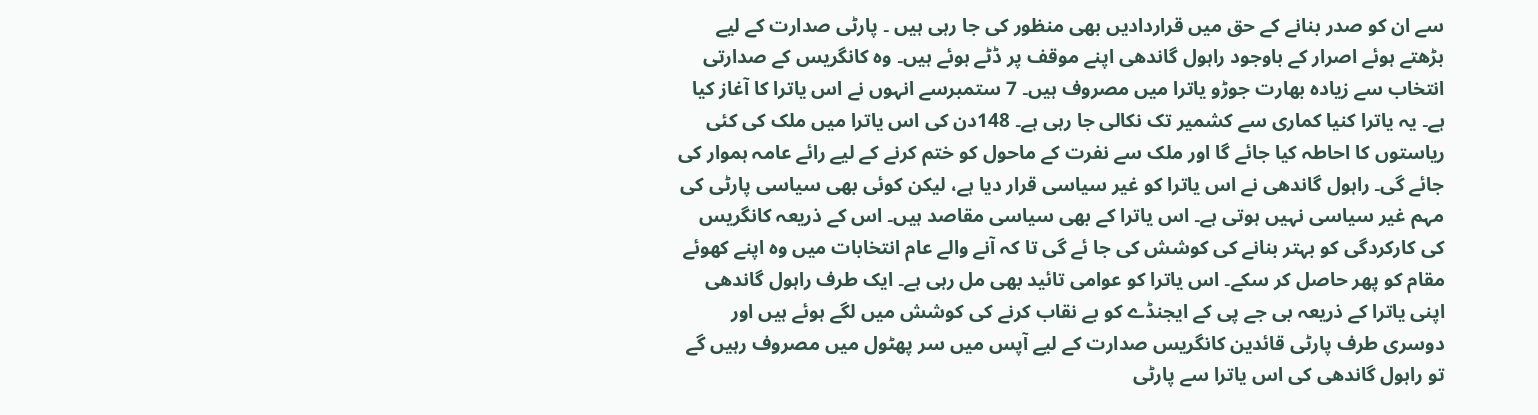سے ان کو صدر بنانے کے حق میں قراردادیں بھی منظور کی جا رہی ہیں ۔ پارٹی صدارت کے لیے بڑھتے ہوئے اصرار کے باوجود راہول گاندھی اپنے موقف پر ڈٹے ہوئے ہیں۔ وہ کانگریس کے صدارتی انتخاب سے زیادہ بھارت جوڑو یاترا میں مصروف ہیں۔ 7 ستمبرسے انہوں نے اس یاترا کا آغاز کیا ہے۔ یہ یاترا کنیا کماری سے کشمیر تک نکالی جا رہی ہے۔ 148دن کی اس یاترا میں ملک کی کئی ریاستوں کا احاطہ کیا جائے گا اور ملک سے نفرت کے ماحول کو ختم کرنے کے لیے رائے عامہ ہموار کی جائے گی۔ راہول گاندھی نے اس یاترا کو غیر سیاسی قرار دیا ہے، لیکن کوئی بھی سیاسی پارٹی کی مہم غیر سیاسی نہیں ہوتی ہے۔ اس یاترا کے بھی سیاسی مقاصد ہیں۔ اس کے ذریعہ کانگریس کی کارکردگی کو بہتر بنانے کی کوشش کی جا ئے گی تا کہ آنے والے عام انتخابات میں وہ اپنے کھوئے مقام کو پھر حاصل کر سکے۔ اس یاترا کو عوامی تائید بھی مل رہی ہے۔ ایک طرف راہول گاندھی اپنی یاترا کے ذریعہ بی جے پی کے ایجنڈے کو بے نقاب کرنے کی کوشش میں لگے ہوئے ہیں اور دوسری طرف پارٹی قائدین کانگریس صدارت کے لیے آپس میں سر پھٹول میں مصروف رہیں گے تو راہول گاندھی کی اس یاترا سے پارٹی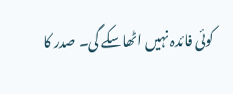کوئی فائدہ نہیں اٹھاسکے گی۔ صدر کا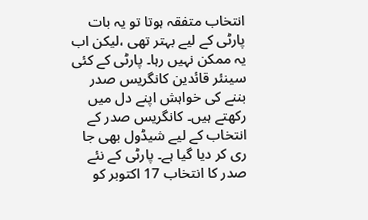انتخاب متفقہ ہوتا تو یہ بات پارٹی کے لیے بہتر تھی ،لیکن اب یہ ممکن نہیں رہا۔ پارٹی کے کئی سینئر قائدین کانگریس صدر بننے کی خواہش اپنے دل میں رکھتے ہیں۔ کانگریس صدر کے انتخاب کے لیے شیڈول بھی جا ری کر دیا گیا ہے۔ پارٹی کے نئے صدر کا انتخاب 17 اکتوبر کو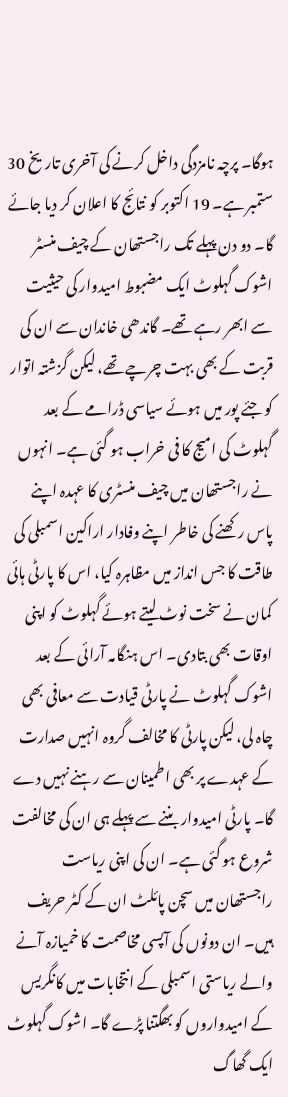ہوگا۔ پرچہ نامزدگی داخل کرنے کی آخری تاریخ 30 ستمبر ہے۔ 19 اکتوبر کو نتائج کا اعلان کر دیا جائے گا۔ دو دن پہلے تک راجستھان کے چیف منسٹر اشوک گہلوٹ ایک مضبوط امیدوار کی حیثیت سے ابھر رہے تھے۔ گاندھی خاندان سے ان کی قربت کے بھی بہت چرچے تھے، لیکن گزشتہ اتوار کو جئے پور میں ہوئے سیاسی ڈرامے کے بعد گہلوٹ کی امیج کا فی خراب ہو گئی ہے۔ انہوں نے راجستھان میں چیف منسٹری کا عہدہ اپنے پاس رکھنے کی خاطر اپنے وفادار اراکین اسمبلی کی طاقت کا جس انداز میں مظاہرہ کیا، اس کا پارٹی ہائی کمان نے سخت نوٹ لیتے ہوئے گہلوٹ کو اپنی اوقات بھی بتادی۔ اس ہنگامہ آرائی کے بعد اشوک گہلوٹ نے پارٹی قیادت سے معافی بھی چاہ لی، لیکن پارٹی کا مخالف گروہ انہیں صدارت کے عہدے پر بھی اطمینان سے رہنے نہیں دے گا۔ پارٹی امیدوار بننے سے پہلے ہی ان کی مخالفت شروع ہو گئی ہے۔ ان کی اپنی ریاست راجستھان میں سچن پائلٹ ان کے کٹر حریف ہیں۔ ان دونوں کی آپسی مخاصمت کا خمیازہ آنے والے ریاستی اسمبلی کے انتخابات میں کانگریس کے امیدواروں کو بھگتنا پڑے گا۔ اشوک گہلوٹ ایک گھاگ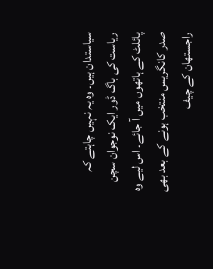سیاستدان ہیں۔ وہ یہ نہیں چاہتے کہ ریاست کی باگ ڈور ایک نوجوان سچن پائلٹ کے ہاتھوں میں آ جائے۔ اس لیے وہ صدر کانگریس منتخب ہونے کے بعد بھی راجستھان کے چیف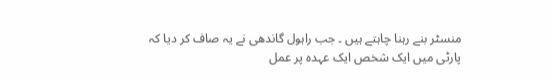منسٹر بنے رہنا چاہتے ہیں ۔ جب راہول گاندھی نے یہ صاف کر دیا کہ پارٹی میں ایک شخص ایک عہدہ پر عمل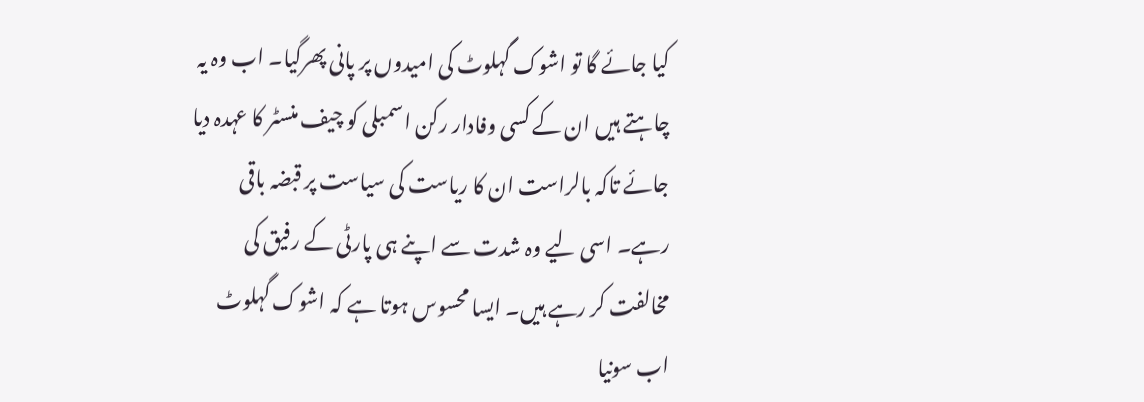کیا جائے گا تو اشوک گہلوٹ کی امیدوں پر پانی پھرگیا۔ اب وہ یہ چاہتے ہیں ان کے کسی وفادار رکن اسمبلی کو چیف منسٹر کا عہدہ دیا جائے تاکہ بالراست ان کا ریاست کی سیاست پر قبضہ باقی رہے۔ اسی لیے وہ شدت سے اپنے ہی پارٹی کے رفیق کی مخالفت کر رہے ہیں۔ ایسا محسوس ہوتا ہے کہ اشوک گہلوٹ اب سونیا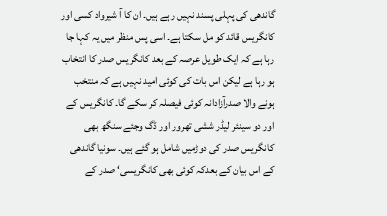گاندھی کی پہلی پسند نہیں رہے ہیں۔ ان کا آ شیرواد کسی اور کانگریس قائد کو مل سکتا ہے۔ اسی پس منظر میں یہ کہا جا رہا ہے کہ ایک طویل عرصہ کے بعد کانگریس صدر کا انتخاب ہو رہا ہے لیکن اس بات کی کوئی امید نہیں ہے کہ منتخب ہونے والا صدرآزادانہ کوئی فیصلہ کر سکے گا۔ کانگریس کے اور دو سینئر لیڈر ششی تھرور اور ڈگ وجئے سنگھ بھی کانگریس صدر کی دوڑمیں شامل ہو گئے ہیں۔ سونیا گاندھی کے اس بیان کے بعدکہ کوئی بھی کانگریسی‘ صدر کے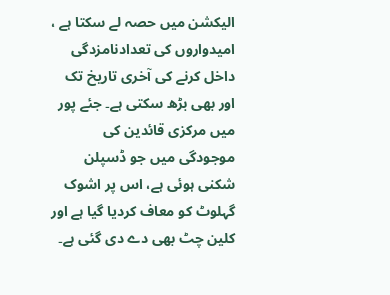الیکشن میں حصہ لے سکتا ہے ، امیدواروں کی تعدادنامزدگی داخل کرنے کی آخری تاریخ تک اور بھی بڑھ سکتی ہے۔ جئے پور میں مرکزی قائدین کی موجودگی میں جو ڈسپلن شکنی ہوئی ہے، اس پر اشوک گہلوٹ کو معاف کردیا گیا ہے اور کلین چٹ بھی دے دی گئی ہے۔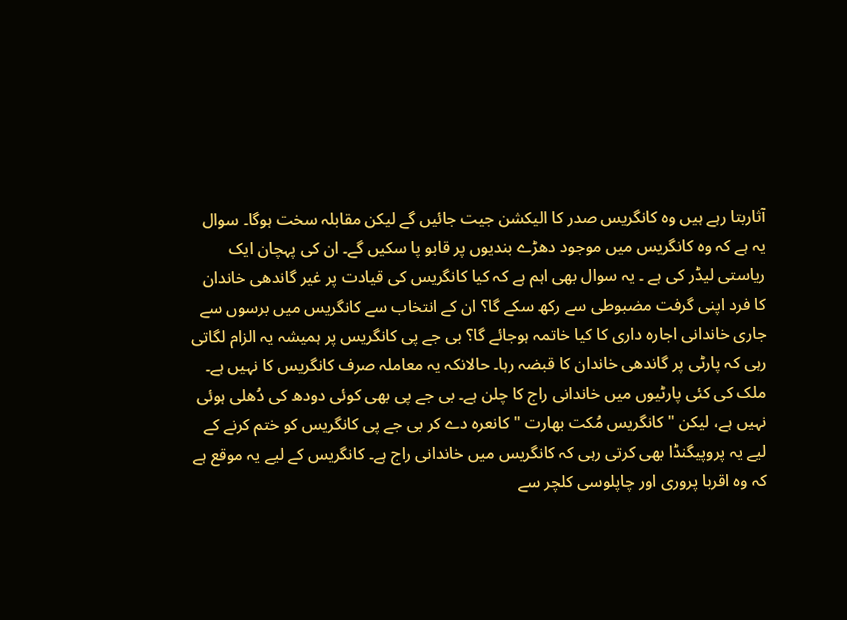آثاربتا رہے ہیں وہ کانگریس صدر کا الیکشن جیت جائیں گے لیکن مقابلہ سخت ہوگا۔ سوال یہ ہے کہ وہ کانگریس میں موجود دھڑے بندیوں پر قابو پا سکیں گے۔ ان کی پہچان ایک ریاستی لیڈر کی ہے ۔ یہ سوال بھی اہم ہے کہ کیا کانگریس کی قیادت پر غیر گاندھی خاندان کا فرد اپنی گرفت مضبوطی سے رکھ سکے گا؟ ان کے انتخاب سے کانگریس میں برسوں سے جاری خاندانی اجارہ داری کا کیا خاتمہ ہوجائے گا؟ بی جے پی کانگریس پر ہمیشہ یہ الزام لگاتی رہی کہ پارٹی پر گاندھی خاندان کا قبضہ رہا۔ حالانکہ یہ معاملہ صرف کانگریس کا نہیں ہے۔ ملک کی کئی پارٹیوں میں خاندانی راج کا چلن ہے۔ بی جے پی بھی کوئی دودھ کی دُھلی ہوئی نہیں ہے، لیکن "کانگریس مُکت بھارت "کانعرہ دے کر بی جے پی کانگریس کو ختم کرنے کے لیے یہ پروپیگنڈا بھی کرتی رہی کہ کانگریس میں خاندانی راج ہے۔ کانگریس کے لیے یہ موقع ہے کہ وہ اقربا پروری اور چاپلوسی کلچر سے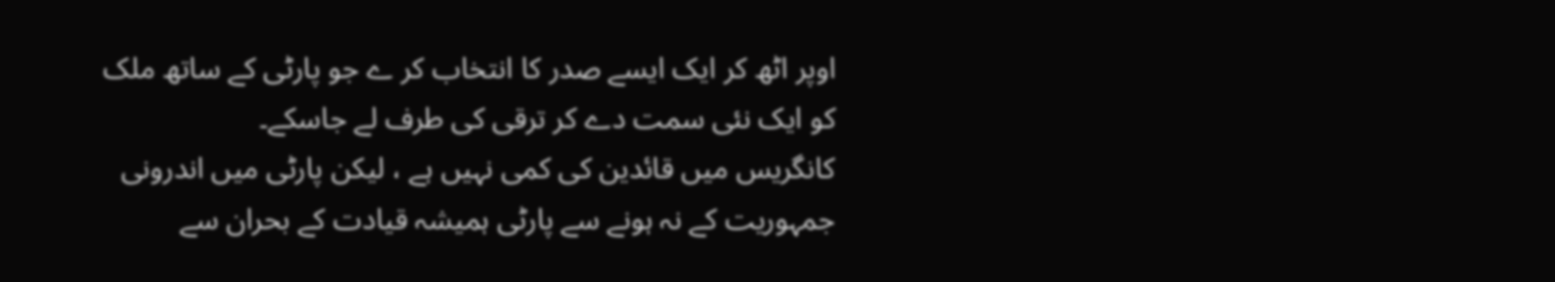اوپر اٹھ کر ایک ایسے صدر کا انتخاب کر ے جو پارٹی کے ساتھ ملک کو ایک نئی سمت دے کر ترقی کی طرف لے جاسکے۔
کانگریس میں قائدین کی کمی نہیں ہے ، لیکن پارٹی میں اندرونی جمہوریت کے نہ ہونے سے پارٹی ہمیشہ قیادت کے بحران سے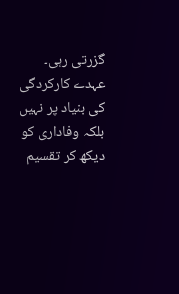گزرتی رہی۔ عہدے کارکردگی کی بنیاد پر نہیں بلکہ وفاداری کو دیکھ کر تقسیم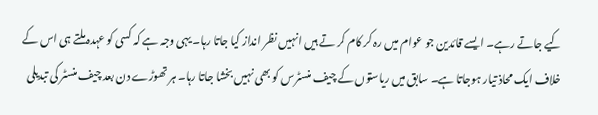کیے جاتے رہے۔ ایسے قائدین جو عوام میں رہ کر کام کر تے ہیں انہیں نظر انداز کیا جاتا رہا۔ یہی وجہ ہے کہ کسی کو عہدہ ملتے ہی اس کے خلاف ایک محاذ تیار ہوجاتا ہے۔ سابق میں ریاستوں کے چیف منسٹرس کو بھی نہیں بخشا جاتا رہا۔ ہر تھوڑے دن بعد چیف منسٹر کی تبدیلی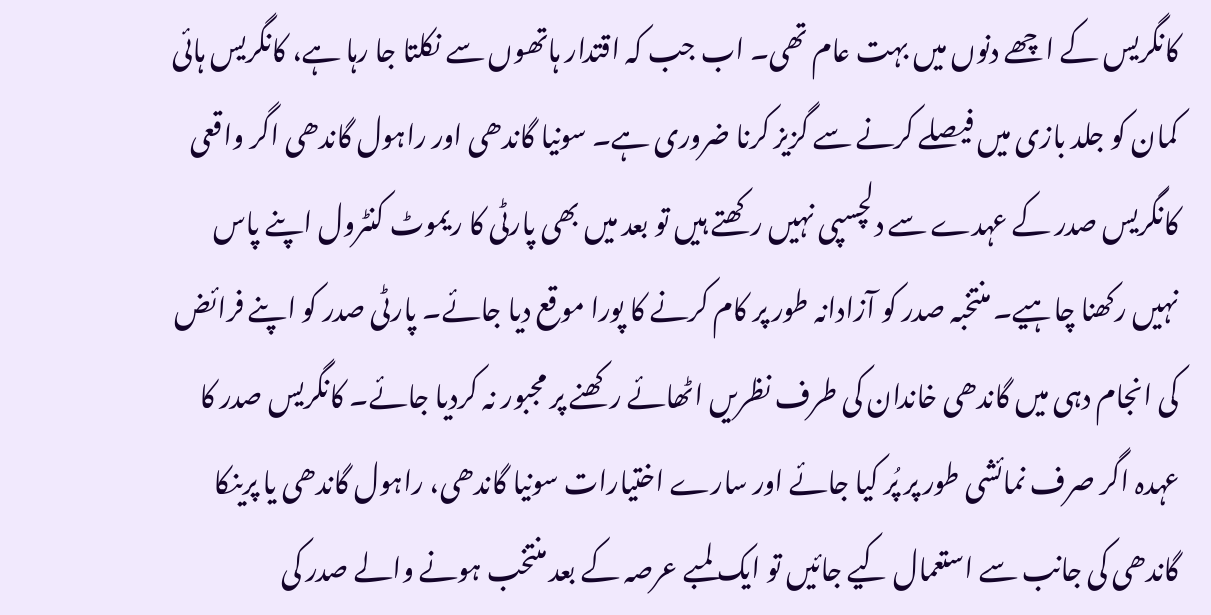کانگریس کے اچھے دنوں میں بہت عام تھی۔ اب جب کہ اقتدار ہاتھوں سے نکلتا جا رہا ہے، کانگریس ہائی کمان کو جلد بازی میں فیصلے کرنے سے گزیز کرنا ضروری ہے۔ سونیا گاندھی اور راہول گاندھی اگر واقعی کانگریس صدر کے عہدے سے دلچسپی نہیں رکھتے ہیں تو بعد میں بھی پارٹی کا ریموٹ کنٹرول اپنے پاس نہیں رکھنا چاہیے۔ منتخبہ صدر کو آزادانہ طور پر کام کرنے کا پورا موقع دیا جائے۔ پارٹی صدر کو اپنے فرائض کی انجام دہی میں گاندھی خاندان کی طرف نظریں اٹھائے رکھنے پر مجبور نہ کردیا جائے۔ کانگریس صدر کا عہدہ اگر صرف نمائشی طور پر پُر کیا جائے اور سارے اختیارات سونیا گاندھی، راہول گاندھی یا پرینکا گاندھی کی جانب سے استعمال کیے جائیں تو ایک لمبے عرصہ کے بعد منتخب ہونے والے صدر کی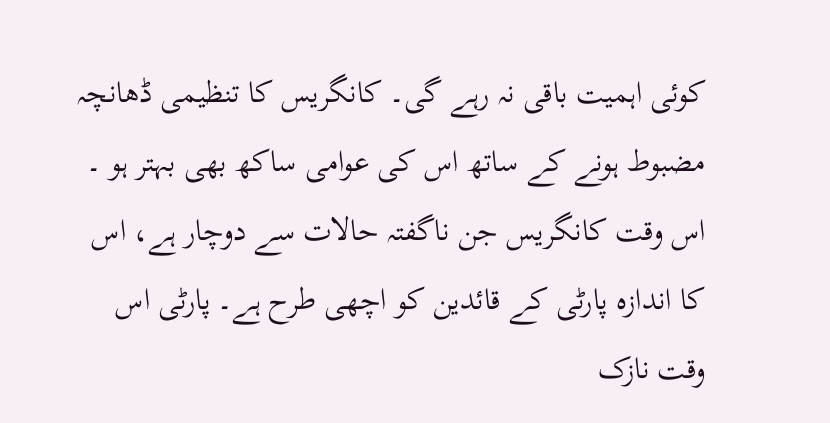کوئی اہمیت باقی نہ رہے گی۔ کانگریس کا تنظیمی ڈھانچہ مضبوط ہونے کے ساتھ اس کی عوامی ساکھ بھی بہتر ہو ۔ اس وقت کانگریس جن ناگفتہ حالات سے دوچار ہے، اس کا اندازہ پارٹی کے قائدین کو اچھی طرح ہے۔ پارٹی اس وقت نازک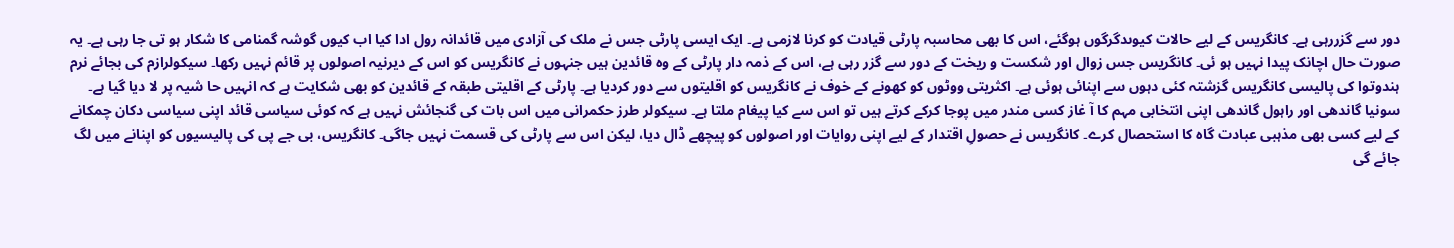دور سے گزررہی ہے۔ کانگریس کے لیے حالات کیوںدگرگوں ہوگئے، اس کا بھی محاسبہ پارٹی قیادت کو کرنا لازمی ہے۔ ایک ایسی پارٹی جس نے ملک کی آزادی میں قائدانہ رول ادا کیا اب کیوں گوشہ گمنامی کا شکار ہو تی جا رہی ہے۔ یہ صورت حال اچانک پیدا نہیں ہو ئی۔ کانگریس جس زوال اور شکست و ریخت کے دور سے گزر رہی ہے، اس کے ذمہ دار پارٹی کے وہ قائدین ہیں جنہوں نے کانگریس کو اس کے دیرنیہ اصولوں پر قائم نہیں رکھا۔ سیکولرازم کی بجائے نرم ہندوتوا کی پالیسی کانگریس گزشتہ کئی دہوں سے اپنائی ہوئی ہے۔ اکثریتی ووٹوں کو کھونے کے خوف نے کانگریس کو اقلیتوں سے دور کردیا ہے۔ پارٹی کے اقلیتی طبقہ کے قائدین کو بھی شکایت ہے کہ انہیں حا شیہ پر لا دیا گیا ہے۔ سونیا گاندھی اور راہول گاندھی اپنی انتخابی مہم کا آ غاز کسی مندر میں پوجا کرکے کرتے ہیں تو اس سے کیا پیغام ملتا ہے۔ سیکولر طرز حکمرانی میں اس بات کی گنجائش نہیں ہے کہ کوئی سیاسی قائد اپنی سیاسی دکان چمکانے کے لیے کسی بھی مذہبی عبادت گاہ کا استحصال کرے۔ کانگریس نے حصولِ اقتدار کے لیے اپنی روایات اور اصولوں کو پیچھے ڈال دیا، لیکن اس سے پارٹی کی قسمت نہیں جاگی۔ کانگریس، بی جے پی کی پالیسیوں کو اپنانے میں لگ جائے گی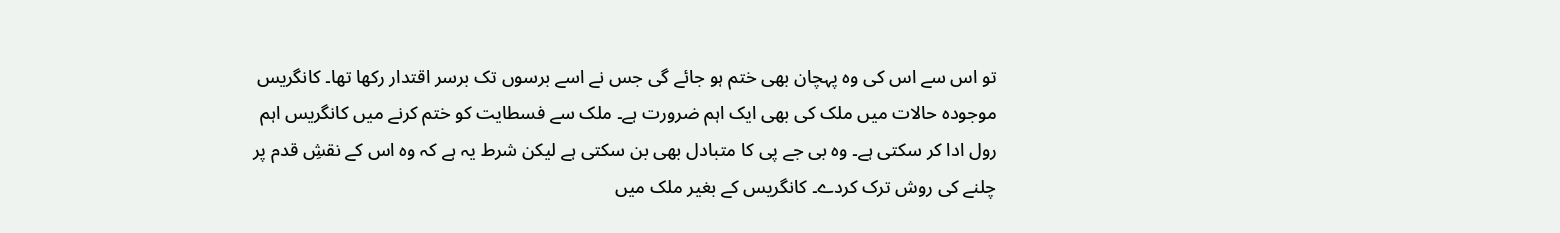تو اس سے اس کی وہ پہچان بھی ختم ہو جائے گی جس نے اسے برسوں تک برسر اقتدار رکھا تھا۔ کانگریس موجودہ حالات میں ملک کی بھی ایک اہم ضرورت ہے۔ ملک سے فسطایت کو ختم کرنے میں کانگریس اہم رول ادا کر سکتی ہے۔ وہ بی جے پی کا متبادل بھی بن سکتی ہے لیکن شرط یہ ہے کہ وہ اس کے نقشِ قدم پر چلنے کی روش ترک کردے۔ کانگریس کے بغیر ملک میں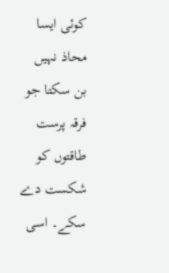کوئی ایسا محاذ نہیں بن سکتا جو فرقہ پرست طاقتوں کو شکست دے سکے۔ اسی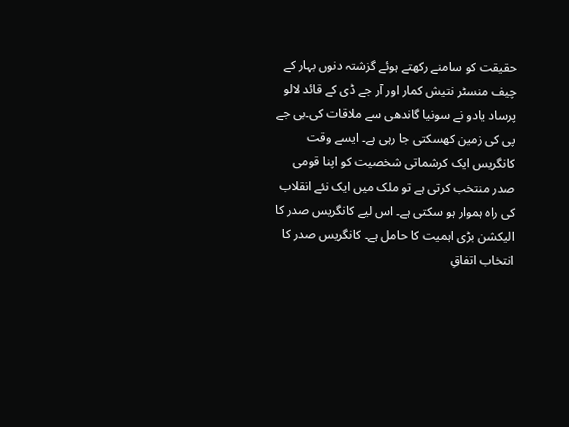حقیقت کو سامنے رکھتے ہوئے گزشتہ دنوں بہار کے چیف منسٹر نتیش کمار اور آر جے ڈی کے قائد لالو پرساد یادو نے سونیا گاندھی سے ملاقات کی۔بی جے پی کی زمین کھسکتی جا رہی ہے۔ ایسے وقت کانگریس ایک کرشماتی شخصیت کو اپنا قومی صدر منتخب کرتی ہے تو ملک میں ایک نئے انقلاب کی راہ ہموار ہو سکتی ہے۔ اس لیے کانگریس صدر کا الیکشن بڑی اہمیت کا حامل ہے۔ کانگریس صدر کا انتخاب اتفاقِ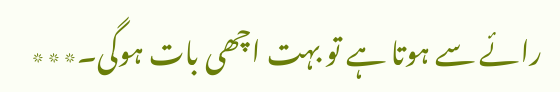رائے سے ہوتا ہے تو بہت اچھی بات ہوگی۔٭٭٭